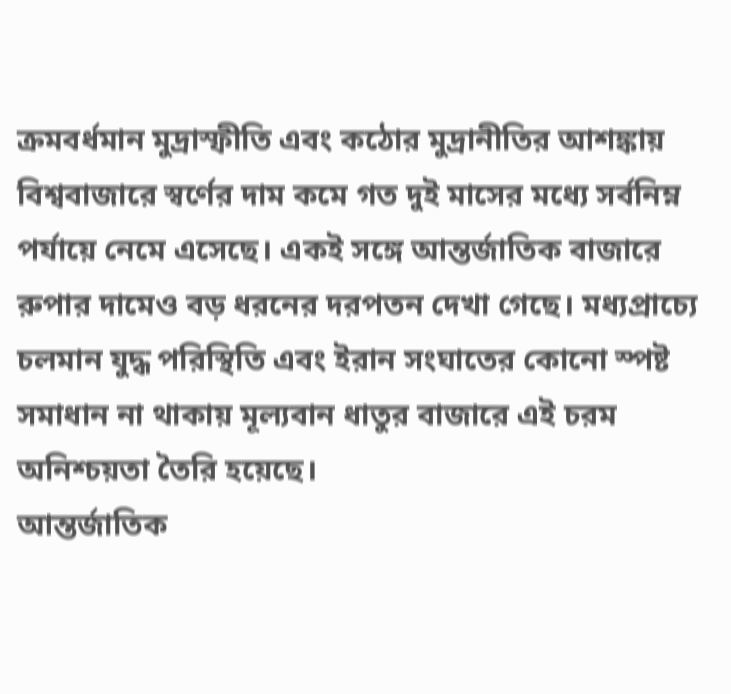ক্রমবর্ধমান মুদ্রাস্ফীতি এবং কঠোর মুদ্রানীতির আশঙ্কায় বিশ্ববাজারে স্বর্ণের দাম কমে গত দুই মাসের মধ্যে সর্বনিম্ন পর্যায়ে নেমে এসেছে। একই সঙ্গে আন্তর্জাতিক বাজারে রুপার দামেও বড় ধরনের দরপতন দেখা গেছে। মধ্যপ্রাচ্যে চলমান যুদ্ধ পরিস্থিতি এবং ইরান সংঘাতের কোনো স্পষ্ট সমাধান না থাকায় মূল্যবান ধাতুর বাজারে এই চরম অনিশ্চয়তা তৈরি হয়েছে।
আন্তর্জাতিক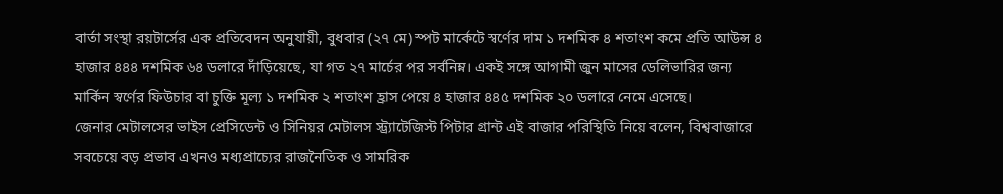বার্তা সংস্থা রয়টার্সের এক প্রতিবেদন অনুযায়ী, বুধবার (২৭ মে) স্পট মার্কেটে স্বর্ণের দাম ১ দশমিক ৪ শতাংশ কমে প্রতি আউন্স ৪ হাজার ৪৪৪ দশমিক ৬৪ ডলারে দাঁড়িয়েছে, যা গত ২৭ মার্চের পর সর্বনিম্ন। একই সঙ্গে আগামী জুন মাসের ডেলিভারির জন্য মার্কিন স্বর্ণের ফিউচার বা চুক্তি মূল্য ১ দশমিক ২ শতাংশ হ্রাস পেয়ে ৪ হাজার ৪৪৫ দশমিক ২০ ডলারে নেমে এসেছে।
জেনার মেটালসের ভাইস প্রেসিডেন্ট ও সিনিয়র মেটালস স্ট্র্যাটেজিস্ট পিটার গ্রান্ট এই বাজার পরিস্থিতি নিয়ে বলেন, বিশ্ববাজারে সবচেয়ে বড় প্রভাব এখনও মধ্যপ্রাচ্যের রাজনৈতিক ও সামরিক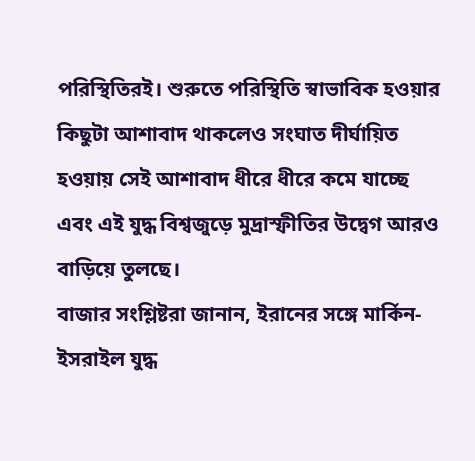পরিস্থিতিরই। শুরুতে পরিস্থিতি স্বাভাবিক হওয়ার কিছুটা আশাবাদ থাকলেও সংঘাত দীর্ঘায়িত হওয়ায় সেই আশাবাদ ধীরে ধীরে কমে যাচ্ছে এবং এই যুদ্ধ বিশ্বজুড়ে মুদ্রাস্ফীতির উদ্বেগ আরও বাড়িয়ে তুলছে।
বাজার সংশ্লিষ্টরা জানান, ইরানের সঙ্গে মার্কিন-ইসরাইল যুদ্ধ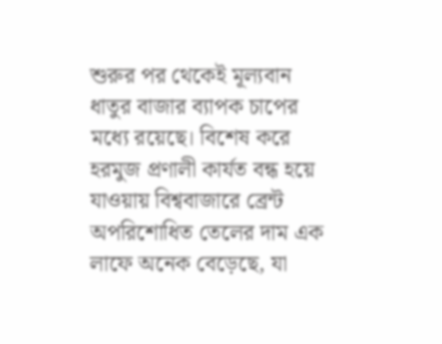শুরুর পর থেকেই মূল্যবান ধাতুর বাজার ব্যাপক চাপের মধ্যে রয়েছে। বিশেষ করে হরমুজ প্রণালী কার্যত বন্ধ হয়ে যাওয়ায় বিশ্ববাজারে ব্রেন্ট অপরিশোধিত তেলের দাম এক লাফে অনেক বেড়েছে, যা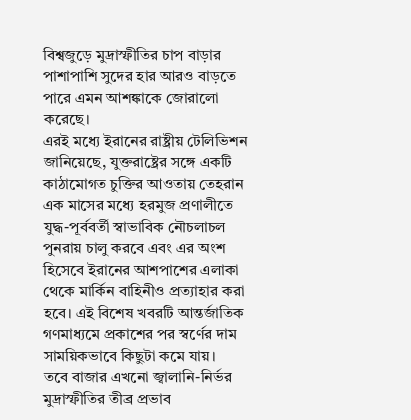বিশ্বজুড়ে মুদ্রাস্ফীতির চাপ বাড়ার পাশাপাশি সুদের হার আরও বাড়তে পারে এমন আশঙ্কাকে জোরালো করেছে।
এরই মধ্যে ইরানের রাষ্ট্রীয় টেলিভিশন জানিয়েছে, যুক্তরাষ্ট্রের সঙ্গে একটি কাঠামোগত চুক্তির আওতায় তেহরান এক মাসের মধ্যে হরমুজ প্রণালীতে যুদ্ধ-পূর্ববর্তী স্বাভাবিক নৌচলাচল পুনরায় চালু করবে এবং এর অংশ হিসেবে ইরানের আশপাশের এলাকা থেকে মার্কিন বাহিনীও প্রত্যাহার করা হবে। এই বিশেষ খবরটি আন্তর্জাতিক গণমাধ্যমে প্রকাশের পর স্বর্ণের দাম সাময়িকভাবে কিছুটা কমে যায়।
তবে বাজার এখনো জ্বালানি-নির্ভর মুদ্রাস্ফীতির তীব্র প্রভাব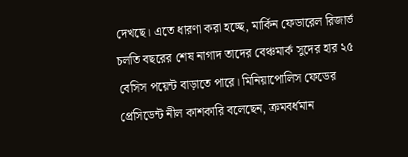দেখছে। এতে ধারণা করা হচ্ছে, মার্কিন ফেডারেল রিজার্ভ চলতি বছরের শেষ নাগাদ তাদের বেঞ্চমার্ক সুদের হার ২৫ বেসিস পয়েন্ট বাড়াতে পারে। মিনিয়াপোলিস ফেডের প্রেসিডেন্ট নীল কাশকারি বলেছেন, ক্রমবর্ধমান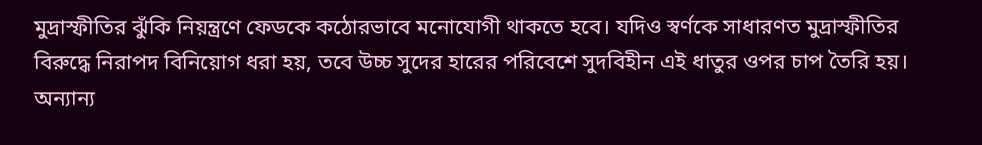মুদ্রাস্ফীতির ঝুঁকি নিয়ন্ত্রণে ফেডকে কঠোরভাবে মনোযোগী থাকতে হবে। যদিও স্বর্ণকে সাধারণত মুদ্রাস্ফীতির বিরুদ্ধে নিরাপদ বিনিয়োগ ধরা হয়, তবে উচ্চ সুদের হারের পরিবেশে সুদবিহীন এই ধাতুর ওপর চাপ তৈরি হয়।
অন্যান্য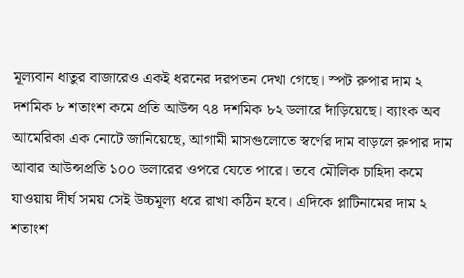মূল্যবান ধাতুর বাজারেও একই ধরনের দরপতন দেখা গেছে। স্পট রুপার দাম ২ দশমিক ৮ শতাংশ কমে প্রতি আউন্স ৭৪ দশমিক ৮২ ডলারে দাঁড়িয়েছে। ব্যাংক অব আমেরিকা এক নোটে জানিয়েছে, আগামী মাসগুলোতে স্বর্ণের দাম বাড়লে রুপার দাম আবার আউন্সপ্রতি ১০০ ডলারের ওপরে যেতে পারে। তবে মৌলিক চাহিদা কমে যাওয়ায় দীর্ঘ সময় সেই উচ্চমূল্য ধরে রাখা কঠিন হবে। এদিকে প্লাটিনামের দাম ২ শতাংশ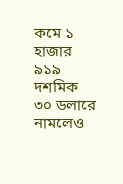কমে ১ হাজার ৯১৯ দশমিক ৩০ ডলারে নামলেও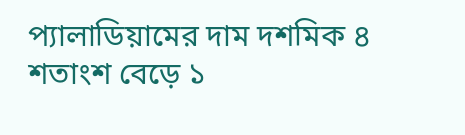প্যালাডিয়ামের দাম দশমিক ৪ শতাংশ বেড়ে ১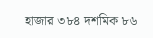হাজার ৩৮৪ দশমিক ৮৬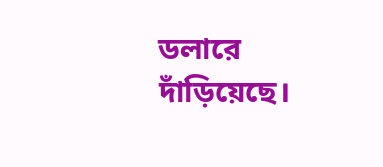ডলারে দাঁড়িয়েছে।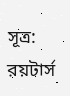সূত্র: রয়টার্স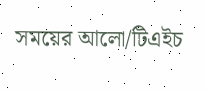সময়ের আলো/টিএইচ